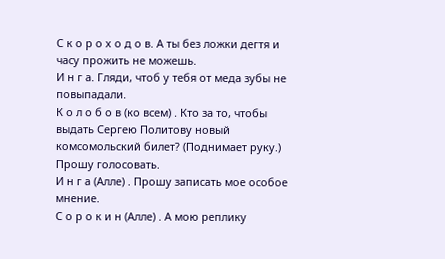С к о р о х о д о в. А ты без ложки дегтя и часу прожить не можешь.
И н г а. Гляди, чтоб у тебя от меда зубы не повыпадали.
К о л о б о в (ко всем) . Кто за то, чтобы выдать Сергею Политову новый комсомольский билет? (Поднимает руку.) Прошу голосовать.
И н г а (Алле) . Прошу записать мое особое мнение.
С о р о к и н (Алле) . А мою реплику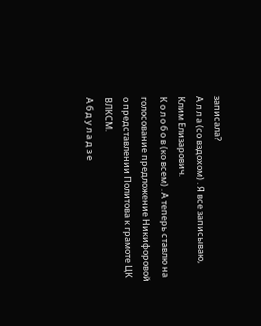записала?
А л л а (со вздохом) . Я все записываю, Клим Елизарович.
К о л о б о в (ко всем) . А теперь ставлю на голосование предложение Никифоровой о представлении Политова к грамоте ЦК ВЛКСМ.
А б д у л а д з е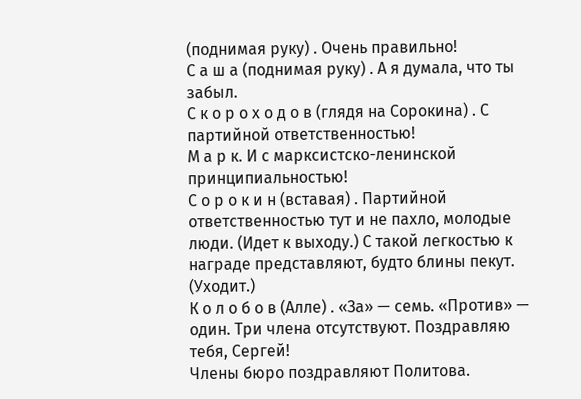(поднимая руку) . Очень правильно!
С а ш а (поднимая руку) . А я думала, что ты забыл.
С к о р о х о д о в (глядя на Сорокина) . С партийной ответственностью!
М а р к. И с марксистско-ленинской принципиальностью!
С о р о к и н (вставая) . Партийной ответственностью тут и не пахло, молодые люди. (Идет к выходу.) С такой легкостью к награде представляют, будто блины пекут. (Уходит.)
К о л о б о в (Алле) . «За» — семь. «Против» — один. Три члена отсутствуют. Поздравляю тебя, Сергей!
Члены бюро поздравляют Политова.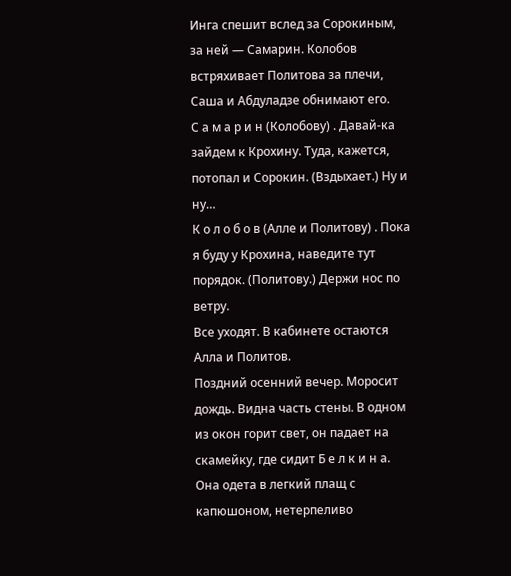Инга спешит вслед за Сорокиным, за ней — Самарин. Колобов встряхивает Политова за плечи, Саша и Абдуладзе обнимают его.
С а м а р и н (Колобову) . Давай-ка зайдем к Крохину. Туда, кажется, потопал и Сорокин. (Вздыхает.) Ну и ну…
К о л о б о в (Алле и Политову) . Пока я буду у Крохина, наведите тут порядок. (Политову.) Держи нос по ветру.
Все уходят. В кабинете остаются Алла и Политов.
Поздний осенний вечер. Моросит дождь. Видна часть стены. В одном из окон горит свет, он падает на скамейку, где сидит Б е л к и н а. Она одета в легкий плащ с капюшоном, нетерпеливо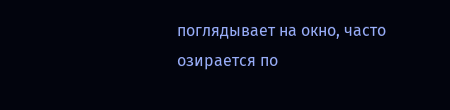поглядывает на окно, часто озирается по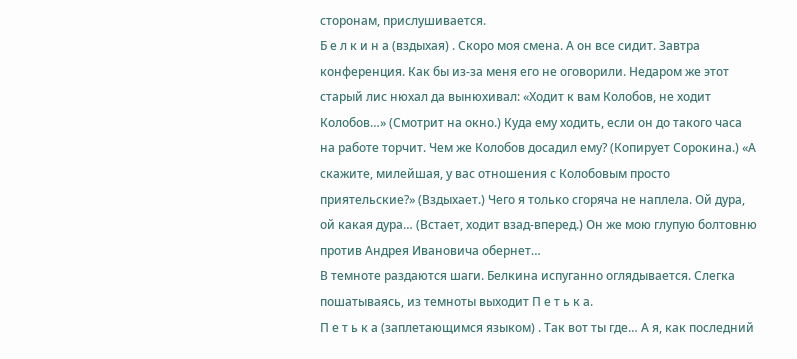сторонам, прислушивается.
Б е л к и н а (вздыхая) . Скоро моя смена. А он все сидит. Завтра конференция. Как бы из-за меня его не оговорили. Недаром же этот старый лис нюхал да вынюхивал: «Ходит к вам Колобов, не ходит Колобов…» (Смотрит на окно.) Куда ему ходить, если он до такого часа на работе торчит. Чем же Колобов досадил ему? (Копирует Сорокина.) «А скажите, милейшая, у вас отношения с Колобовым просто приятельские?» (Вздыхает.) Чего я только сгоряча не наплела. Ой дура, ой какая дура… (Встает, ходит взад-вперед.) Он же мою глупую болтовню против Андрея Ивановича обернет…
В темноте раздаются шаги. Белкина испуганно оглядывается. Слегка пошатываясь, из темноты выходит П е т ь к а.
П е т ь к а (заплетающимся языком) . Так вот ты где… А я, как последний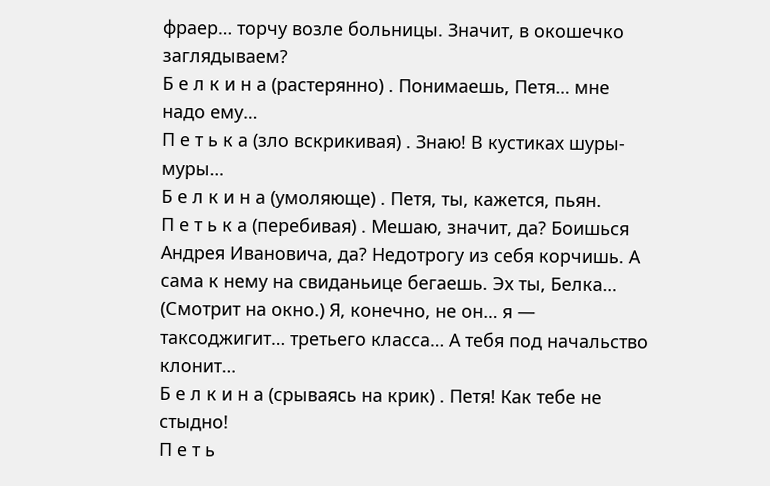фраер… торчу возле больницы. Значит, в окошечко заглядываем?
Б е л к и н а (растерянно) . Понимаешь, Петя… мне надо ему…
П е т ь к а (зло вскрикивая) . Знаю! В кустиках шуры-муры…
Б е л к и н а (умоляюще) . Петя, ты, кажется, пьян.
П е т ь к а (перебивая) . Мешаю, значит, да? Боишься Андрея Ивановича, да? Недотрогу из себя корчишь. А сама к нему на свиданьице бегаешь. Эх ты, Белка… (Смотрит на окно.) Я, конечно, не он… я — таксоджигит… третьего класса… А тебя под начальство клонит…
Б е л к и н а (срываясь на крик) . Петя! Как тебе не стыдно!
П е т ь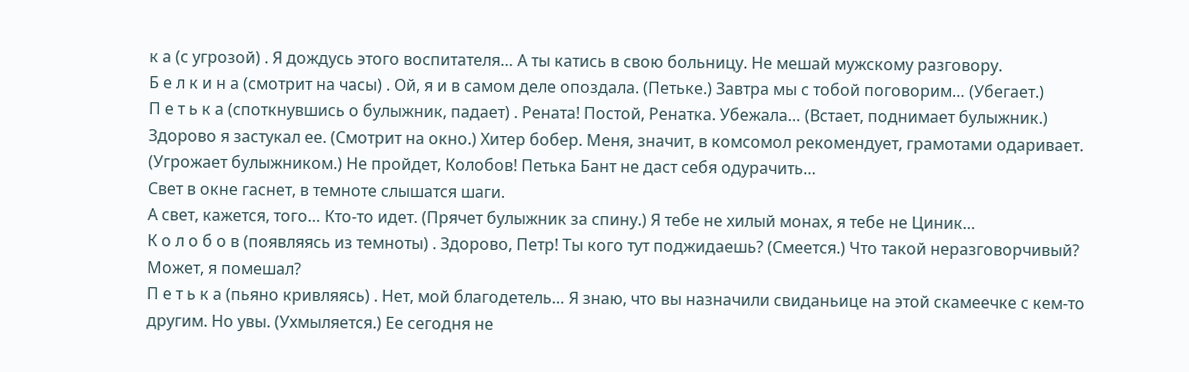к а (с угрозой) . Я дождусь этого воспитателя… А ты катись в свою больницу. Не мешай мужскому разговору.
Б е л к и н а (смотрит на часы) . Ой, я и в самом деле опоздала. (Петьке.) Завтра мы с тобой поговорим… (Убегает.)
П е т ь к а (споткнувшись о булыжник, падает) . Рената! Постой, Ренатка. Убежала… (Встает, поднимает булыжник.) Здорово я застукал ее. (Смотрит на окно.) Хитер бобер. Меня, значит, в комсомол рекомендует, грамотами одаривает. (Угрожает булыжником.) Не пройдет, Колобов! Петька Бант не даст себя одурачить…
Свет в окне гаснет, в темноте слышатся шаги.
А свет, кажется, того… Кто-то идет. (Прячет булыжник за спину.) Я тебе не хилый монах, я тебе не Циник…
К о л о б о в (появляясь из темноты) . Здорово, Петр! Ты кого тут поджидаешь? (Смеется.) Что такой неразговорчивый? Может, я помешал?
П е т ь к а (пьяно кривляясь) . Нет, мой благодетель… Я знаю, что вы назначили свиданьице на этой скамеечке с кем-то другим. Но увы. (Ухмыляется.) Ее сегодня не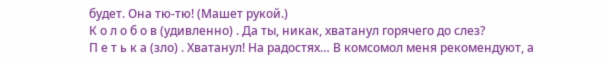будет. Она тю-тю! (Машет рукой.)
К о л о б о в (удивленно) . Да ты, никак, хватанул горячего до слез?
П е т ь к а (зло) . Хватанул! На радостях… В комсомол меня рекомендуют, а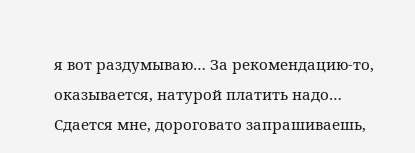я вот раздумываю… За рекомендацию-то, оказывается, натурой платить надо… Сдается мне, дороговато запрашиваешь,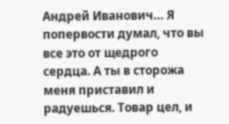Андрей Иванович… Я попервости думал, что вы все это от щедрого сердца. А ты в сторожа меня приставил и радуешься. Товар цел, и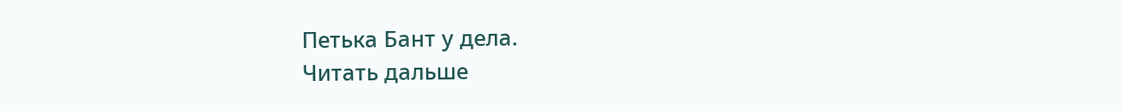Петька Бант у дела.
Читать дальше